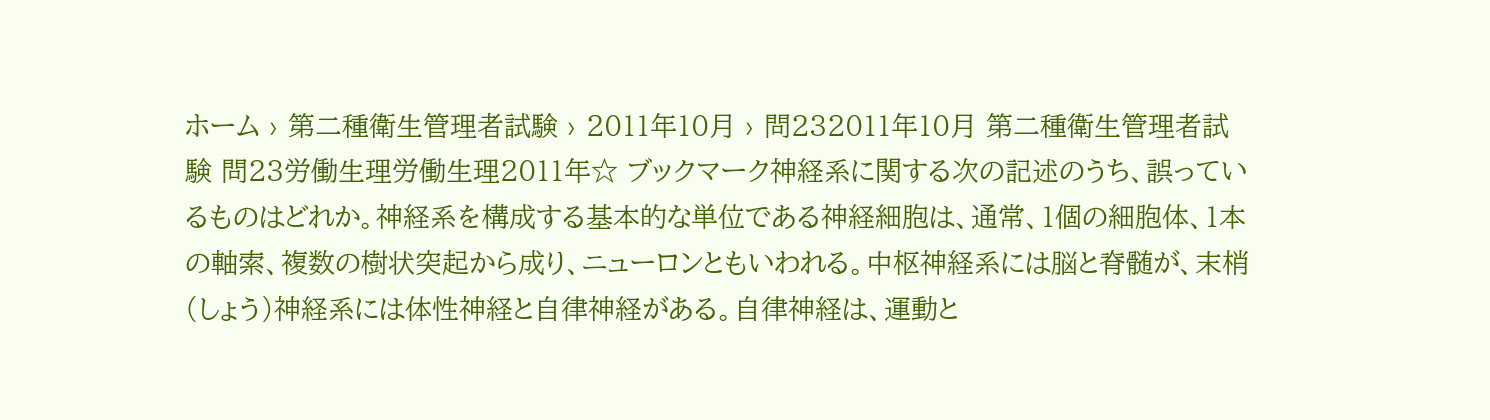ホーム › 第二種衛生管理者試験 › 2011年10月 › 問232011年10月 第二種衛生管理者試験 問23労働生理労働生理2011年☆ ブックマーク神経系に関する次の記述のうち、誤っているものはどれか。神経系を構成する基本的な単位である神経細胞は、通常、1個の細胞体、1本の軸索、複数の樹状突起から成り、ニューロンともいわれる。中枢神経系には脳と脊髄が、末梢(しょう)神経系には体性神経と自律神経がある。自律神経は、運動と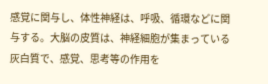感覚に関与し、体性神経は、呼吸、循環などに関与する。大脳の皮質は、神経細胞が集まっている灰白質で、感覚、思考等の作用を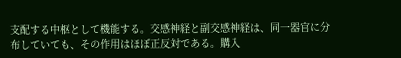支配する中枢として機能する。交感神経と副交感神経は、同一器官に分布していても、その作用はほぼ正反対である。購入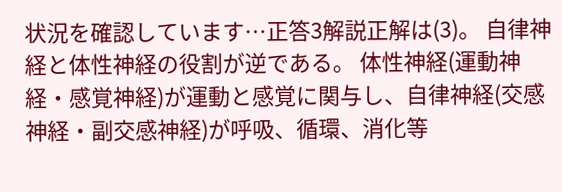状況を確認しています…正答3解説正解は(3)。 自律神経と体性神経の役割が逆である。 体性神経(運動神経・感覚神経)が運動と感覚に関与し、自律神経(交感神経・副交感神経)が呼吸、循環、消化等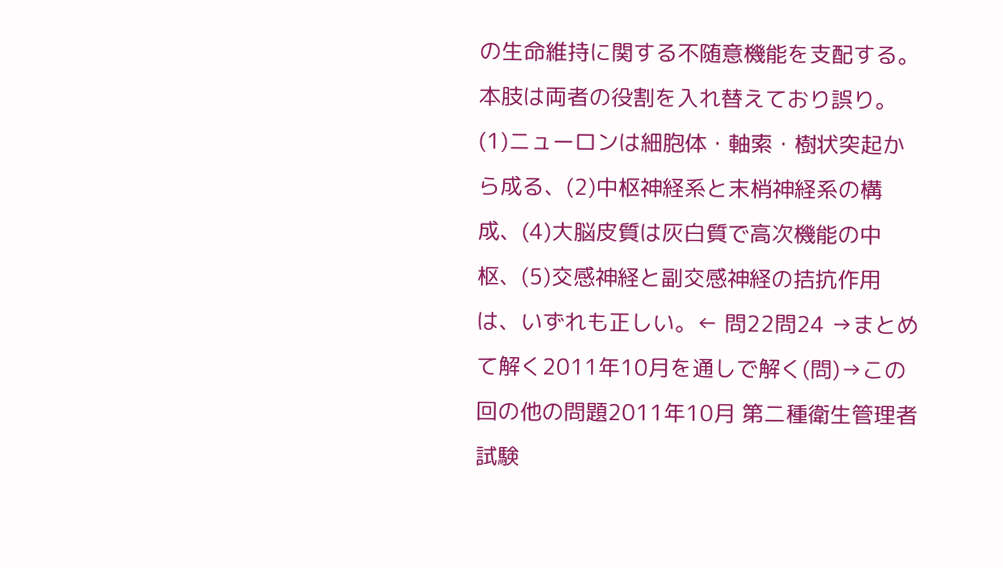の生命維持に関する不随意機能を支配する。 本肢は両者の役割を入れ替えており誤り。 (1)ニューロンは細胞体・軸索・樹状突起から成る、(2)中枢神経系と末梢神経系の構成、(4)大脳皮質は灰白質で高次機能の中枢、(5)交感神経と副交感神経の拮抗作用は、いずれも正しい。← 問22問24 →まとめて解く2011年10月を通しで解く(問)→この回の他の問題2011年10月 第二種衛生管理者試験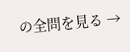の全問を見る →